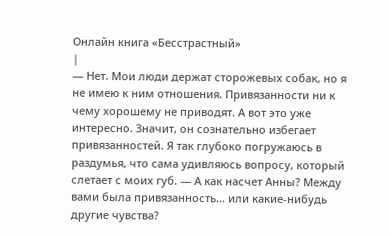Онлайн книга «Бесстрастный»
|
— Нет. Мои люди держат сторожевых собак, но я не имею к ним отношения. Привязанности ни к чему хорошему не приводят. А вот это уже интересно. Значит, он сознательно избегает привязанностей. Я так глубоко погружаюсь в раздумья, что сама удивляюсь вопросу, который слетает с моих губ. — А как насчет Анны? Между вами была привязанность… или какие-нибудь другие чувства?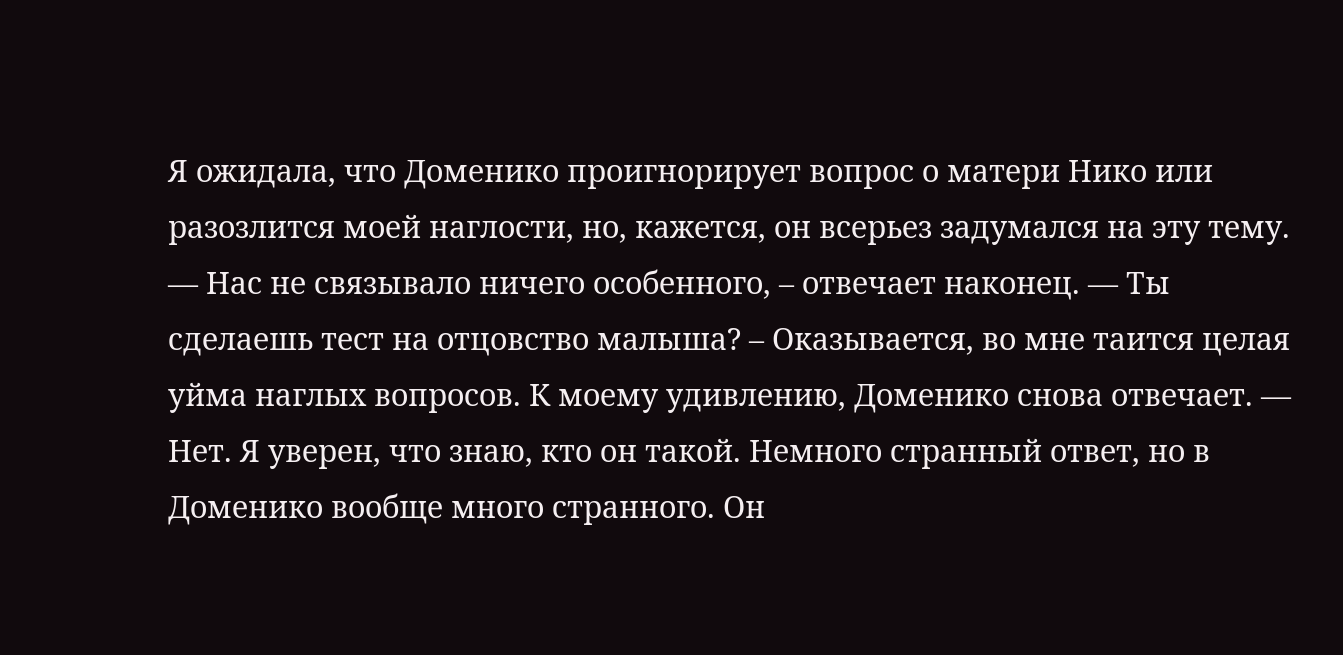Я ожидала, что Доменико проигнорирует вопрос о матери Нико или разозлится моей наглости, но, кажется, он всерьез задумался на эту тему. — Нас не связывало ничего особенного, – отвечает наконец. — Ты сделаешь тест на отцовство малыша? – Оказывается, во мне таится целая уйма наглых вопросов. К моему удивлению, Доменико снова отвечает. — Нет. Я уверен, что знаю, кто он такой. Немного странный ответ, но в Доменико вообще много странного. Он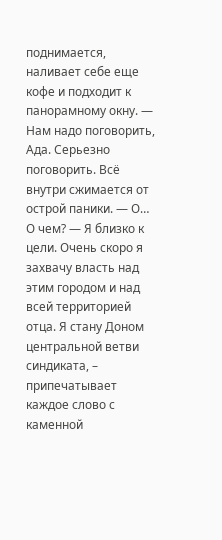поднимается, наливает себе еще кофе и подходит к панорамному окну. — Нам надо поговорить, Ада. Серьезно поговорить. Всё внутри сжимается от острой паники. — О… О чем? — Я близко к цели. Очень скоро я захвачу власть над этим городом и над всей территорией отца. Я стану Доном центральной ветви синдиката, – припечатывает каждое слово с каменной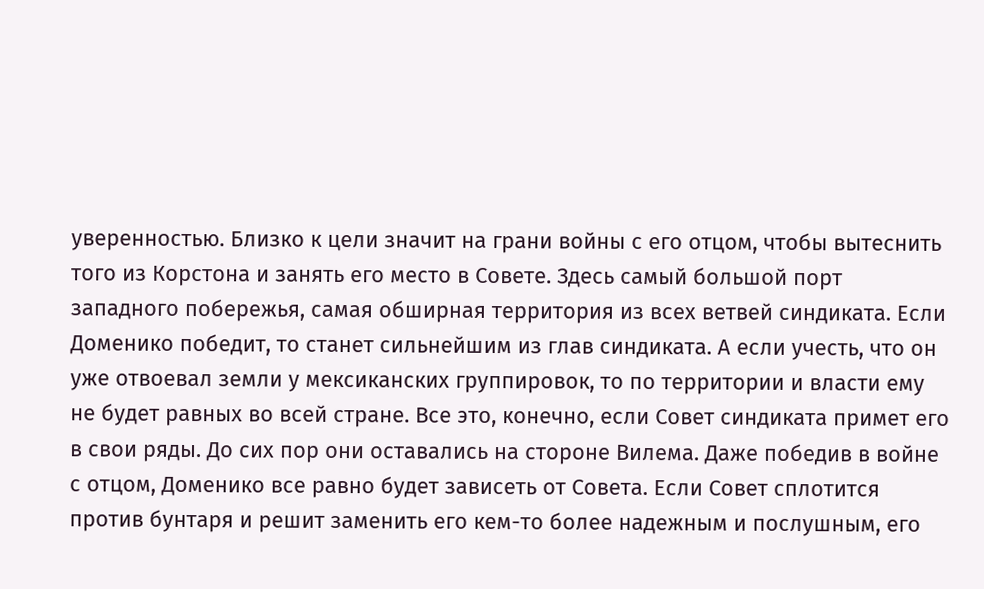уверенностью. Близко к цели значит на грани войны с его отцом, чтобы вытеснить того из Корстона и занять его место в Совете. Здесь самый большой порт западного побережья, самая обширная территория из всех ветвей синдиката. Если Доменико победит, то станет сильнейшим из глав синдиката. А если учесть, что он уже отвоевал земли у мексиканских группировок, то по территории и власти ему не будет равных во всей стране. Все это, конечно, если Совет синдиката примет его в свои ряды. До сих пор они оставались на стороне Вилема. Даже победив в войне с отцом, Доменико все равно будет зависеть от Совета. Если Совет сплотится против бунтаря и решит заменить его кем-то более надежным и послушным, его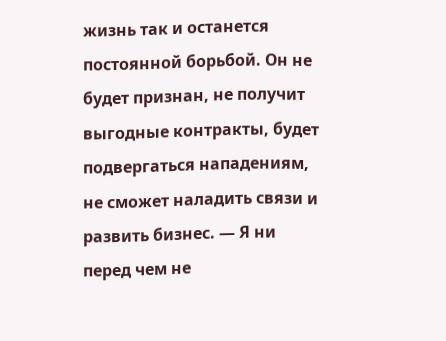жизнь так и останется постоянной борьбой. Он не будет признан, не получит выгодные контракты, будет подвергаться нападениям, не сможет наладить связи и развить бизнес. — Я ни перед чем не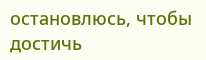остановлюсь, чтобы достичь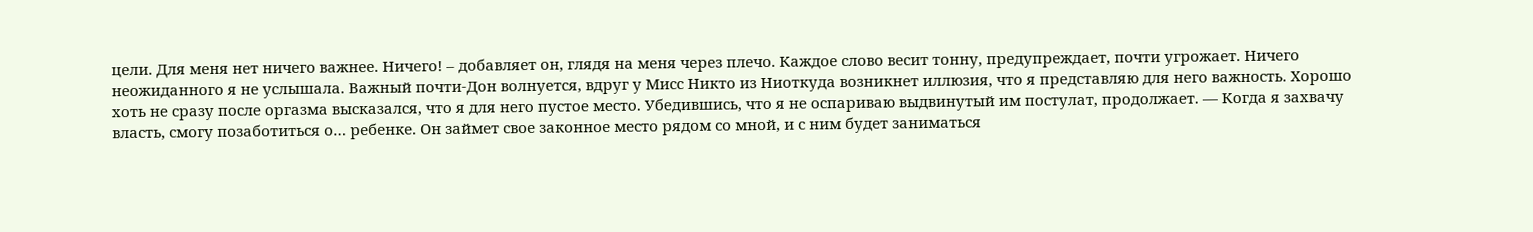цели. Для меня нет ничего важнее. Ничего! – добавляет он, глядя на меня через плечо. Каждое слово весит тонну, предупреждает, почти угрожает. Ничего неожиданного я не услышала. Важный почти-Дон волнуется, вдруг у Мисс Никто из Ниоткуда возникнет иллюзия, что я представляю для него важность. Хорошо хоть не сразу после оргазма высказался, что я для него пустое место. Убедившись, что я не оспариваю выдвинутый им постулат, продолжает. — Когда я захвачу власть, смогу позаботиться о… ребенке. Он займет свое законное место рядом со мной, и с ним будет заниматься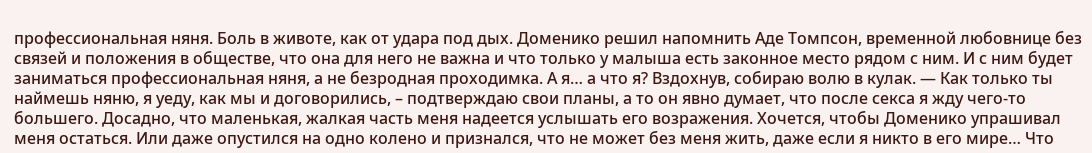профессиональная няня. Боль в животе, как от удара под дых. Доменико решил напомнить Аде Томпсон, временной любовнице без связей и положения в обществе, что она для него не важна и что только у малыша есть законное место рядом с ним. И с ним будет заниматься профессиональная няня, а не безродная проходимка. А я… а что я? Вздохнув, собираю волю в кулак. — Как только ты наймешь няню, я уеду, как мы и договорились, – подтверждаю свои планы, а то он явно думает, что после секса я жду чего-то большего. Досадно, что маленькая, жалкая часть меня надеется услышать его возражения. Хочется, чтобы Доменико упрашивал меня остаться. Или даже опустился на одно колено и признался, что не может без меня жить, даже если я никто в его мире… Что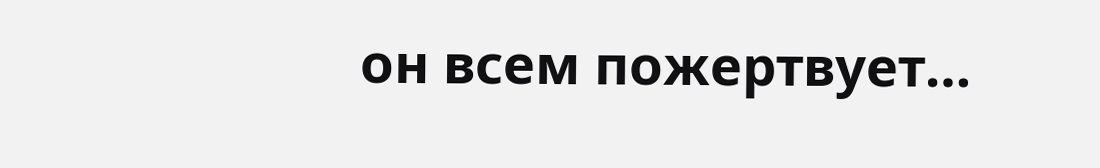он всем пожертвует…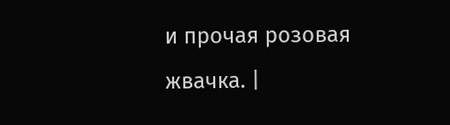и прочая розовая жвачка. |